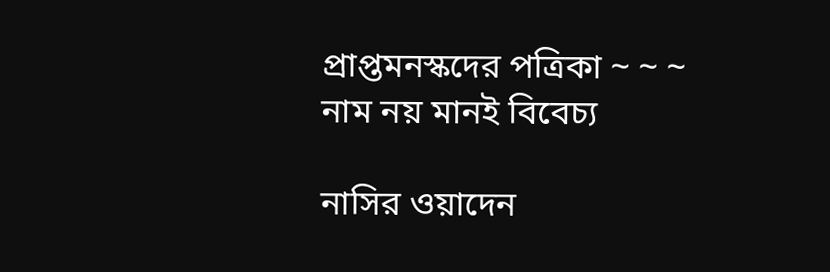প্রাপ্তমনস্কদের পত্রিকা ~ ~ ~ নাম নয় মানই বিবেচ্য

নাসির ওয়াদেন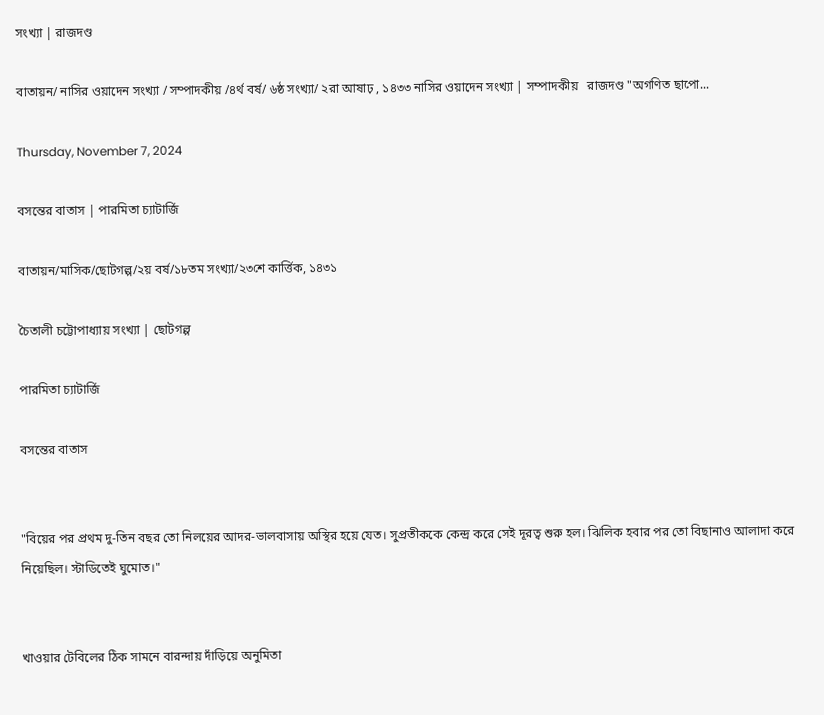সংখ্যা | রাজদণ্ড

বাতায়ন/ নাসির ওয়াদেন সংখ্যা / সম্পাদকীয় /৪র্থ বর্ষ/ ৬ষ্ঠ সংখ্যা/ ২রা আষাঢ় , ১৪৩৩ নাসির ওয়াদেন সংখ্যা | সম্পাদকীয়   রাজদণ্ড "অগণিত ছাপো...

Thursday, November 7, 2024

বসন্তের বাতাস | পারমিতা চ্যাটার্জি

বাতায়ন/মাসিক/ছোটগল্প/২য় বর্ষ/১৮তম সংখ্যা/২৩শে কার্ত্তিক, ১৪৩১

চৈতালী চট্টোপাধ্যায় সংখ্যা | ছোটগল্প

পারমিতা চ্যাটার্জি

বসন্তের বাতাস


"বিয়ের পর প্রথম দু-তিন বছর তো নিলয়ের আদর-ভালবাসায় অস্থির হয়ে যেত। সুপ্রতীককে কেন্দ্র করে সেই দূরত্ব শুরু হল। ঝিলিক হবার পর তো বিছানাও আলাদা করে নিয়েছিল। স্টাডিতেই ঘুমোত।"


খাওয়ার টেবিলের ঠিক সামনে বারন্দায় দাঁড়িয়ে অনুমিতা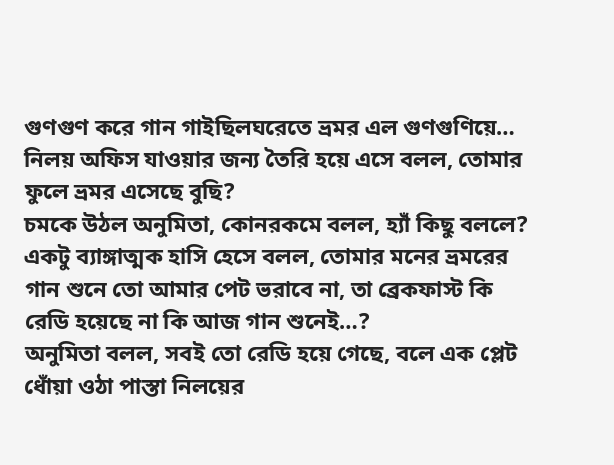গুণগুণ করে গান গাইছিলঘরেতে ভ্রমর এল গুণগুণিয়ে…
নিলয় অফিস যাওয়ার জন্য তৈরি হয়ে এসে বলল, তোমার ফুলে ভ্রমর এসেছে বুছি?
চমকে উঠল অনুমিতা, কোনরকমে বলল, হ্যাঁ কিছু বললে?
একটু ব্যাঙ্গাত্মক হাসি হেসে বলল, তোমার মনের ভ্রমরের গান শুনে তো আমার পেট ভরাবে না, তা ব্রেকফাস্ট কি রেডি হয়েছে না কি আজ গান শুনেই…?
অনুমিতা বলল, সবই তো রেডি হয়ে গেছে, বলে এক প্লেট ধোঁয়া ওঠা পাস্তা নিলয়ের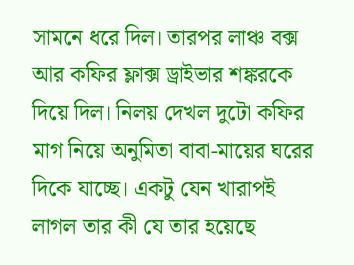সামনে ধরে দিল। তারপর লাঞ্চ বক্স আর কফির ফ্লাক্স ড্রাইভার শঙ্করকে দিয়ে দিল। নিলয় দেখল দুটো কফির মাগ নিয়ে অনুমিতা বাবা-মায়ের ঘরের দিকে যাচ্ছে। একটু যেন খারাপই লাগল তার কী যে তার হয়েছে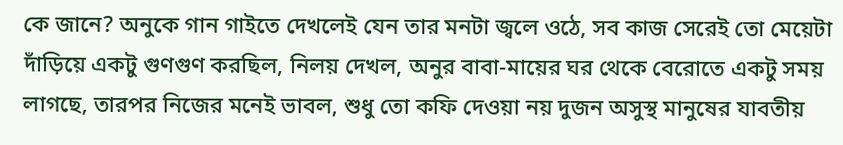কে জানে? অনুকে গান গাইতে দেখলেই যেন তার মনটা জ্বলে ওঠে, সব কাজ সেরেই তো মেয়েটা দাঁড়িয়ে একটু গুণগুণ করছিল, নিলয় দেখল, অনুর বাবা-মায়ের ঘর থেকে বেরোতে একটু সময় লাগছে, তারপর নিজের মনেই ভাবল, শুধু তো কফি দেওয়া নয় দুজন অসুস্থ মানুষের যাবতীয়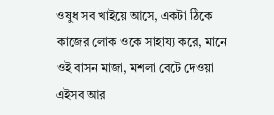ওষুধ সব খাইয়ে আসে, একটা ঠিকে কাজের লোক ওকে সাহায্য করে, মানে ওই বাসন মাজা, মশলা বেটে দেওয়া এইসব আর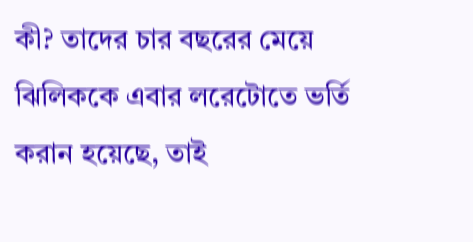কী? তাদের চার বছরের মেয়ে ঝিলিককে এবার লরেটোতে ভর্তি করান হয়েছে, তাই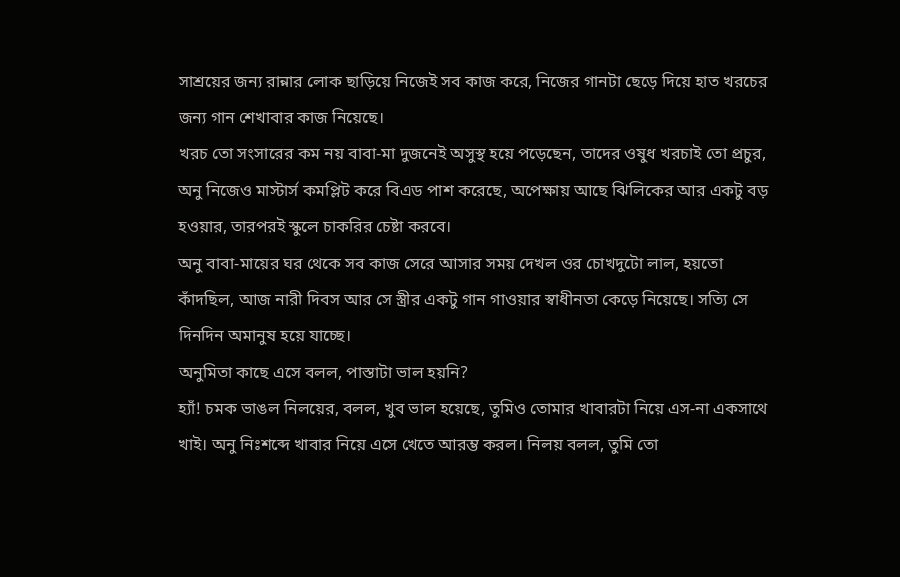সাশ্রয়ের জন্য রান্নার লোক ছাড়িয়ে নিজেই সব কাজ করে, নিজের গানটা ছেড়ে দিয়ে হাত খরচের জন্য গান শেখাবার কাজ নিয়েছে।
খরচ তো সংসারের কম নয় বাবা-মা দুজনেই অসুস্থ হয়ে পড়েছেন, তাদের ওষুধ খরচাই তো প্রচুর, অনু নিজেও মাস্টার্স কমপ্লিট করে বিএড পাশ করেছে, অপেক্ষায় আছে ঝিলিকের আর একটু বড় হওয়ার, তারপরই স্কুলে চাকরির চেষ্টা করবে।
অনু বাবা-মায়ের ঘর থেকে সব কাজ সেরে আসার সময় দেখল ওর চোখদুটো লাল, হয়তো কাঁদছিল, আজ নারী দিবস আর সে স্ত্রীর একটু গান গাওয়ার স্বাধীনতা কেড়ে নিয়েছে। সত্যি সে দিনদিন অমানুষ হয়ে যাচ্ছে।
অনুমিতা কাছে এসে বলল, পাস্তাটা ভাল হয়নি?
হ্যাঁ! চমক ভাঙল নিলয়ের, বলল, খুব ভাল হয়েছে, তুমিও তোমার খাবারটা নিয়ে এস-না একসাথে খাই। অনু নিঃশব্দে খাবার নিয়ে এসে খেতে আরম্ভ করল। নিলয় বলল, তুমি তো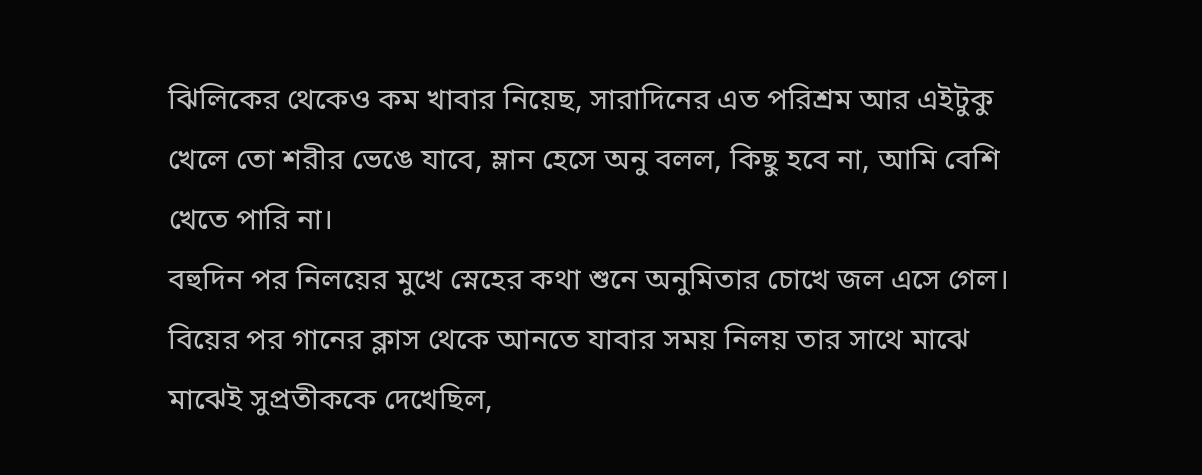ঝিলিকের থেকেও কম খাবার নিয়েছ, সারাদিনের এত পরিশ্রম আর এইটুকু খেলে তো শরীর ভেঙে যাবে, ম্লান হেসে অনু বলল, কিছু হবে না, আমি বেশি খেতে পারি না।
বহুদিন পর নিলয়ের মুখে স্নেহের কথা শুনে অনুমিতার চোখে জল এসে গেল। বিয়ের পর গানের ক্লাস থেকে আনতে যাবার সময় নিলয় তার সাথে মাঝে মাঝেই সুপ্রতীককে দেখেছিল,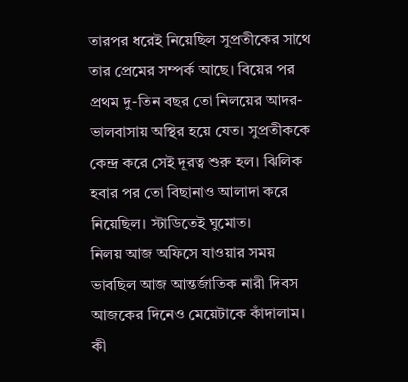তারপর ধরেই নিয়েছিল সুপ্রতীকের সাথে তার প্রেমের সম্পর্ক আছে। বিয়ের পর প্রথম দু-তিন বছর তো নিলয়ের আদর-ভালবাসায় অস্থির হয়ে যেত। সুপ্রতীককে কেন্দ্র করে সেই দূরত্ব শুরু হল। ঝিলিক হবার পর তো বিছানাও আলাদা করে নিয়েছিল। স্টাডিতেই ঘুমোত।
নিলয় আজ অফিসে যাওয়ার সময় ভাবছিল আজ আন্তর্জাতিক নারী দিবস আজকের দিনেও মেয়েটাকে কাঁদালাম। কী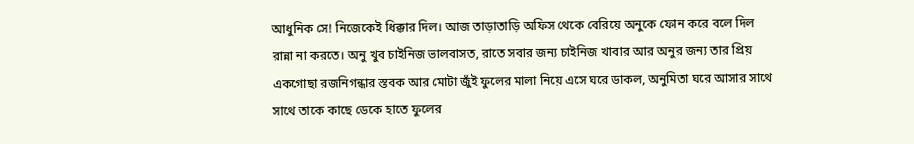আধুনিক সে! নিজেকেই ধিক্কার দিল। আজ তাড়াতাড়ি অফিস থেকে বেরিয়ে অনুকে ফোন করে বলে দিল রান্না না করতে। অনু খুব চাইনিজ ভালবাসত, রাতে সবার জন্য চাইনিজ খাবার আর অনুর জন্য তার প্রিয় একগোছা রজনিগন্ধার স্তবক আর মোটা জুঁই ফুলের মালা নিয়ে এসে ঘরে ডাকল, অনুমিতা ঘরে আসার সাথে সাথে তাকে কাছে ডেকে হাতে ফুলের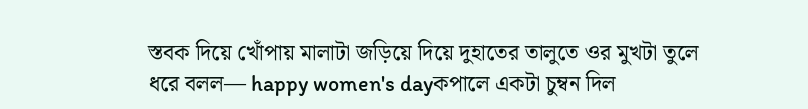স্তবক দিয়ে খোঁপায় মালাটা জড়িয়ে দিয়ে দুহাতের তালুতে ওর মুখটা তুলে ধরে বলল— happy women's dayকপালে একটা চুম্বন দিল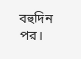বহুদিন পর।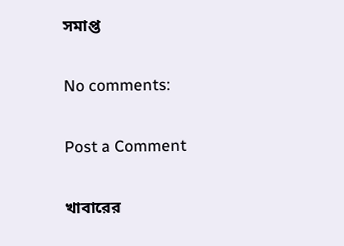সমাপ্ত

No comments:

Post a Comment

খাবারের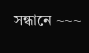সন্ধানে ~~~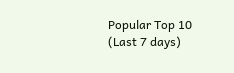Popular Top 10 (Last 7 days)